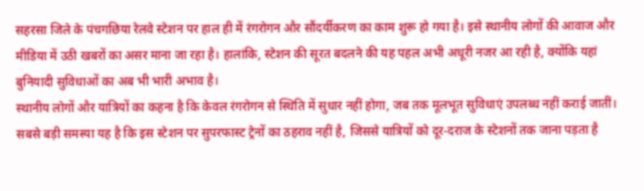सहरसा जिले के पंचगछिया रेलवे स्टेशन पर हाल ही में रंगरोगन और सौंदर्यीकरण का काम शुरू हो गया है। इसे स्थानीय लोगों की आवाज और मीडिया में उठी खबरों का असर माना जा रहा है। हालांकि, स्टेशन की सूरत बदलने की यह पहल अभी अधूरी नजर आ रही है, क्योंकि यहां बुनियादी सुविधाओं का अब भी भारी अभाव है।
स्थानीय लोगों और यात्रियों का कहना है कि केवल रंगरोगन से स्थिति में सुधार नहीं होगा, जब तक मूलभूत सुविधाएं उपलब्ध नहीं कराई जातीं। सबसे बड़ी समस्या यह है कि इस स्टेशन पर सुपरफास्ट ट्रेनों का ठहराव नहीं है, जिससे यात्रियों को दूर-दराज के स्टेशनों तक जाना पड़ता है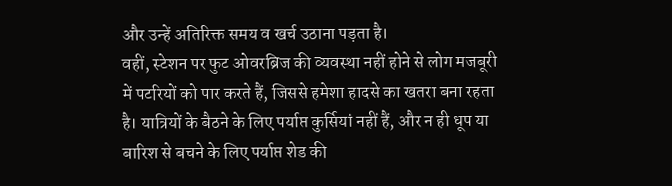और उन्हें अतिरिक्त समय व खर्च उठाना पड़ता है।
वहीं, स्टेशन पर फुट ओवरब्रिज की व्यवस्था नहीं होने से लोग मजबूरी में पटरियों को पार करते हैं, जिससे हमेशा हादसे का खतरा बना रहता है। यात्रियों के बैठने के लिए पर्याप्त कुर्सियां नहीं हैं, और न ही धूप या बारिश से बचने के लिए पर्याप्त शेड की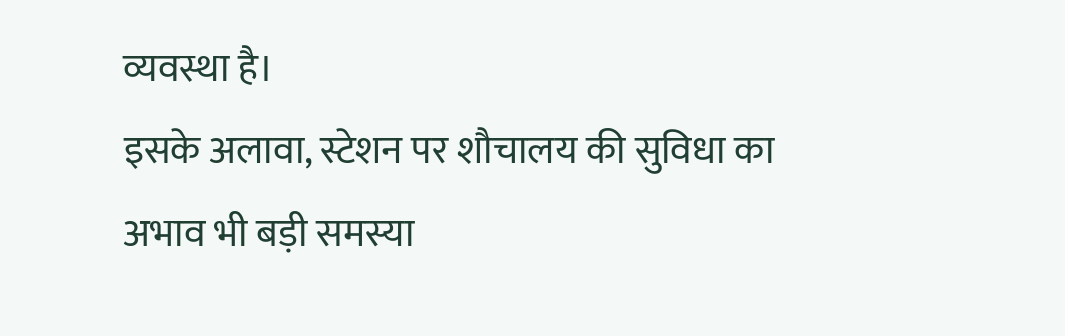व्यवस्था है।
इसके अलावा, स्टेशन पर शौचालय की सुविधा का अभाव भी बड़ी समस्या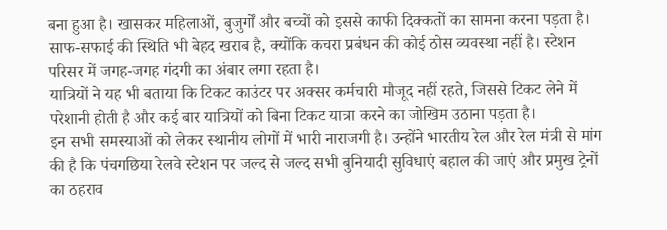बना हुआ है। खासकर महिलाओं, बुजुर्गों और बच्चों को इससे काफी दिक्कतों का सामना करना पड़ता है। साफ-सफाई की स्थिति भी बेहद खराब है, क्योंकि कचरा प्रबंधन की कोई ठोस व्यवस्था नहीं है। स्टेशन परिसर में जगह-जगह गंदगी का अंबार लगा रहता है।
यात्रियों ने यह भी बताया कि टिकट काउंटर पर अक्सर कर्मचारी मौजूद नहीं रहते, जिससे टिकट लेने में परेशानी होती है और कई बार यात्रियों को बिना टिकट यात्रा करने का जोखिम उठाना पड़ता है।
इन सभी समस्याओं को लेकर स्थानीय लोगों में भारी नाराजगी है। उन्होंने भारतीय रेल और रेल मंत्री से मांग की है कि पंचगछिया रेलवे स्टेशन पर जल्द से जल्द सभी बुनियादी सुविधाएं बहाल की जाएं और प्रमुख ट्रेनों का ठहराव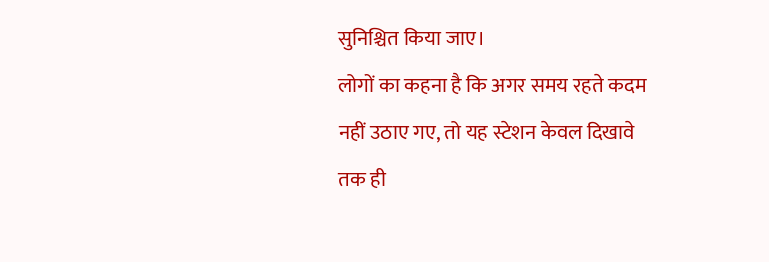सुनिश्चित किया जाए।
लोगों का कहना है कि अगर समय रहते कदम नहीं उठाए गए, तो यह स्टेशन केवल दिखावे तक ही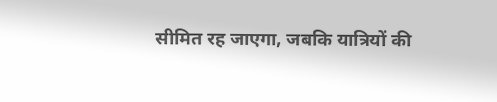सीमित रह जाएगा, जबकि यात्रियों की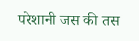परेशानी जस की तस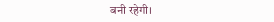बनी रहेगी।